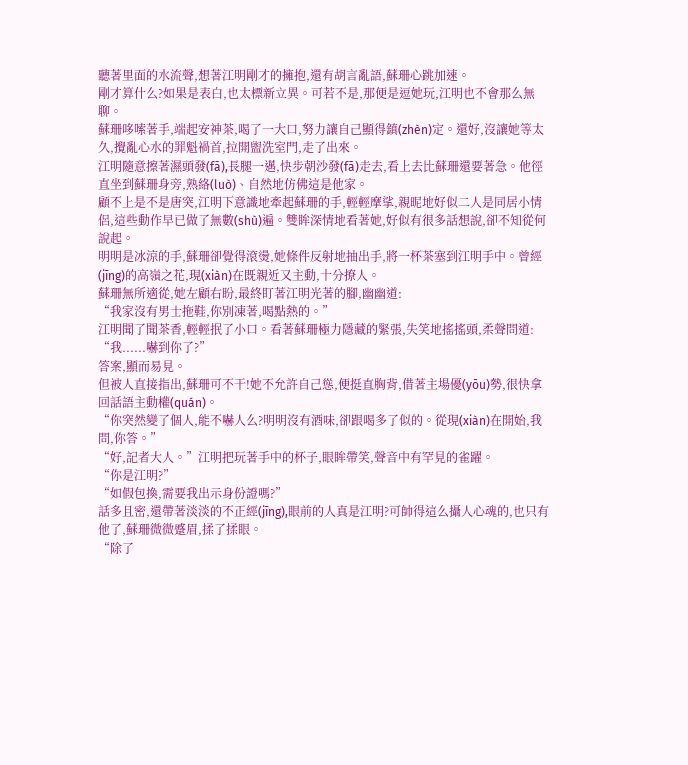聽著里面的水流聲,想著江明剛才的擁抱,還有胡言亂語,蘇珊心跳加速。
剛才算什么?如果是表白,也太標新立異。可若不是,那便是逗她玩,江明也不會那么無聊。
蘇珊哆嗦著手,端起安神茶,喝了一大口,努力讓自己顯得鎮(zhèn)定。還好,沒讓她等太久,攪亂心水的罪魁禍首,拉開盥洗室門,走了出來。
江明隨意擦著濕頭發(fā),長腿一邁,快步朝沙發(fā)走去,看上去比蘇珊還要著急。他徑直坐到蘇珊身旁,熟絡(luò)、自然地仿佛這是他家。
顧不上是不是唐突,江明下意識地牽起蘇珊的手,輕輕摩挲,親昵地好似二人是同居小情侶,這些動作早已做了無數(shù)遍。雙眸深情地看著她,好似有很多話想說,卻不知從何說起。
明明是冰涼的手,蘇珊卻覺得滾燙,她條件反射地抽出手,將一杯茶塞到江明手中。曾經(jīng)的高嶺之花,現(xiàn)在既親近又主動,十分撩人。
蘇珊無所適從,她左顧右盼,最終盯著江明光著的腳,幽幽道:
“我家沒有男士拖鞋,你別凍著,喝點熱的。”
江明聞了聞茶香,輕輕抿了小口。看著蘇珊極力隱藏的緊張,失笑地搖搖頭,柔聲問道:
“我......嚇到你了?”
答案,顯而易見。
但被人直接指出,蘇珊可不干!她不允許自己慫,便挺直胸背,借著主場優(yōu)勢,很快拿回話語主動權(quán)。
“你突然變了個人,能不嚇人么?明明沒有酒味,卻跟喝多了似的。從現(xiàn)在開始,我問,你答。”
“好,記者大人。”江明把玩著手中的杯子,眼眸帶笑,聲音中有罕見的雀躍。
“你是江明?”
“如假包換,需要我出示身份證嗎?”
話多且密,還帶著淡淡的不正經(jīng),眼前的人真是江明?可帥得這么攝人心魂的,也只有他了,蘇珊微微蹙眉,揉了揉眼。
“除了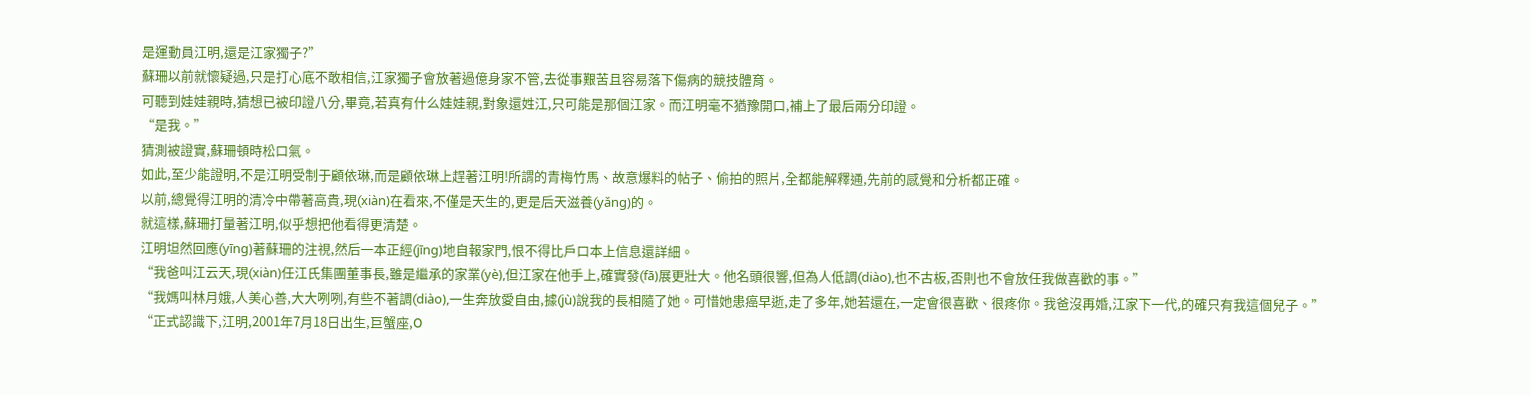是運動員江明,還是江家獨子?”
蘇珊以前就懷疑過,只是打心底不敢相信,江家獨子會放著過億身家不管,去從事艱苦且容易落下傷病的競技體育。
可聽到娃娃親時,猜想已被印證八分,畢竟,若真有什么娃娃親,對象還姓江,只可能是那個江家。而江明毫不猶豫開口,補上了最后兩分印證。
“是我。”
猜測被證實,蘇珊頓時松口氣。
如此,至少能證明,不是江明受制于顧依琳,而是顧依琳上趕著江明!所謂的青梅竹馬、故意爆料的帖子、偷拍的照片,全都能解釋通,先前的感覺和分析都正確。
以前,總覺得江明的清冷中帶著高貴,現(xiàn)在看來,不僅是天生的,更是后天滋養(yǎng)的。
就這樣,蘇珊打量著江明,似乎想把他看得更清楚。
江明坦然回應(yīng)著蘇珊的注視,然后一本正經(jīng)地自報家門,恨不得比戶口本上信息還詳細。
“我爸叫江云天,現(xiàn)任江氏集團董事長,雖是繼承的家業(yè),但江家在他手上,確實發(fā)展更壯大。他名頭很響,但為人低調(diào),也不古板,否則也不會放任我做喜歡的事。”
“我媽叫林月娥,人美心善,大大咧咧,有些不著調(diào),一生奔放愛自由,據(jù)說我的長相隨了她。可惜她患癌早逝,走了多年,她若還在,一定會很喜歡、很疼你。我爸沒再婚,江家下一代,的確只有我這個兒子。”
“正式認識下,江明,2001年7月18日出生,巨蟹座,O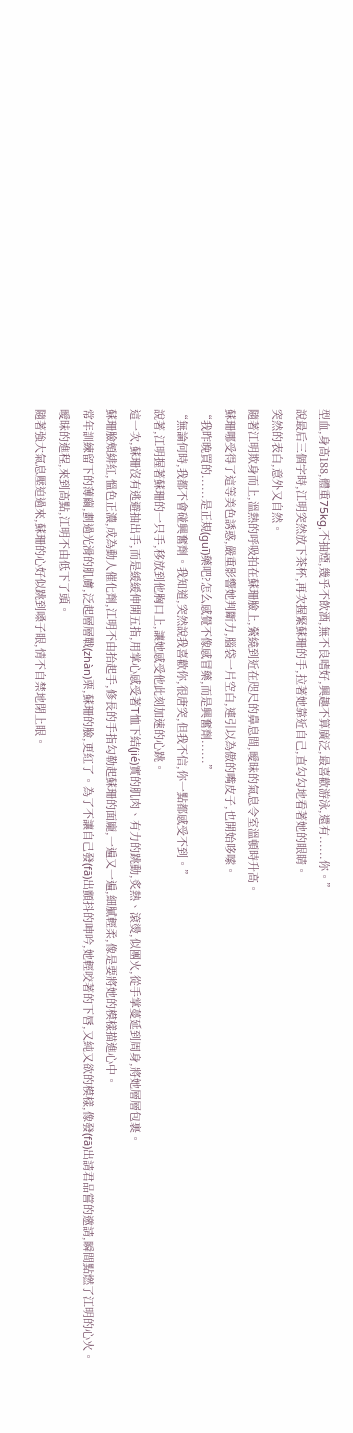型血,身高188,體重75kg,不抽煙,幾乎不飲酒,無不良嗜好,興趣不算廣泛,最喜歡游泳,還有......你。”
說最后三個字時,江明突然放下茶杯,再次握緊蘇珊的手,拉著她靠近自己,直勾勾地看著她的眼睛。
突然的表白,意外又自然。
隨著江明欺身而上,溫熱的呼吸拍在蘇珊臉上,縈繞到近在咫尺的鼻息間,曖昧的氣息令室溫頓時升高。
蘇珊哪受得了這等美色誘惑,嚴重影響她判斷力,腦袋一片空白,連引以為傲的嘴皮子,也開始哆嗦。
“我昨晚買的......是正規(guī)藥吧?怎么感覺不像感冒藥,而是興奮劑......”
“無論何時,我都不會碰興奮劑。我知道,突然說我喜歡你,很唐突,但我不信,你一點都感受不到。”
說著,江明握著蘇珊的一只手,移放到他胸口上,讓她感受他此刻加速的心跳。
這一次,蘇珊沒有逃避抽出手,而是緩緩伸開五指,用掌心感受著T恤下結(jié)實的肌肉、有力的跳動,炙熱、滾燙,似團火,從手掌蔓延到周身,將她層層包裹。
蘇珊臉頰緋紅,慍色正濃,成為動人催化劑,江明不由抬起手,修長的手指勾勒起蘇珊的面龐,一遍又一遍,細膩輕柔,像是要將她的模樣描進心中。
常年訓練留下的薄繭,劃過光滑的肌膚,泛起層層戰(zhàn)栗,蘇珊的臉,更紅了。為了不讓自己發(fā)出顫抖的呻吟,她輕咬著的下唇,又純又欲的模樣,像發(fā)出請君品嘗的邀請,瞬間點燃了江明的心火。
曖昧的進程,來到高點,江明不由低下了頭。
隨著強大氣息壓迫過來,蘇珊的心好似跳到嗓子眼,情不自禁地閉上眼。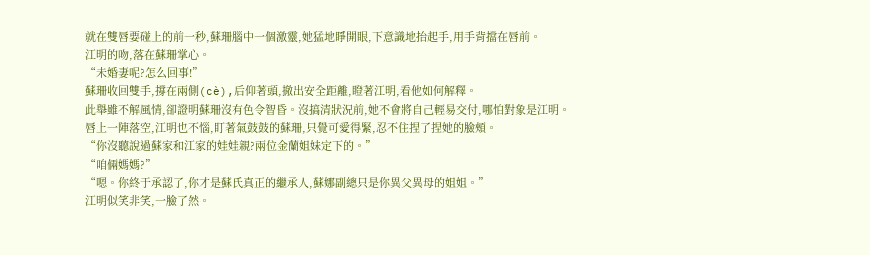就在雙唇要碰上的前一秒,蘇珊腦中一個激靈,她猛地睜開眼,下意識地抬起手,用手背擋在唇前。
江明的吻,落在蘇珊掌心。
“未婚妻呢?怎么回事!”
蘇珊收回雙手,撐在兩側(cè),后仰著頭,撤出安全距離,瞪著江明,看他如何解釋。
此舉雖不解風情,卻證明蘇珊沒有色令智昏。沒搞清狀況前,她不會將自己輕易交付,哪怕對象是江明。
唇上一陣落空,江明也不惱,盯著氣鼓鼓的蘇珊,只覺可愛得緊,忍不住捏了捏她的臉頰。
“你沒聽說過蘇家和江家的娃娃親?兩位金蘭姐妹定下的。”
“咱倆媽媽?”
“嗯。你終于承認了,你才是蘇氏真正的繼承人,蘇娜副總只是你異父異母的姐姐。”
江明似笑非笑,一臉了然。